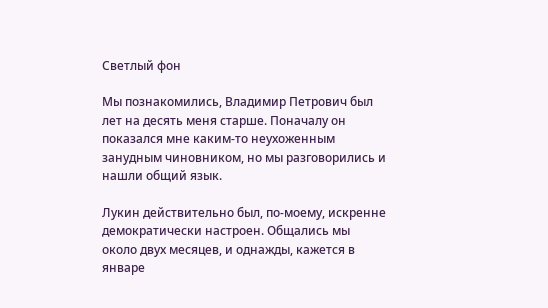Светлый фон

Мы познакомились, Владимир Петрович был лет на десять меня старше. Поначалу он показался мне каким-то неухоженным занудным чиновником, но мы разговорились и нашли общий язык.

Лукин действительно был, по-моему, искренне демократически настроен. Общались мы около двух месяцев, и однажды, кажется в январе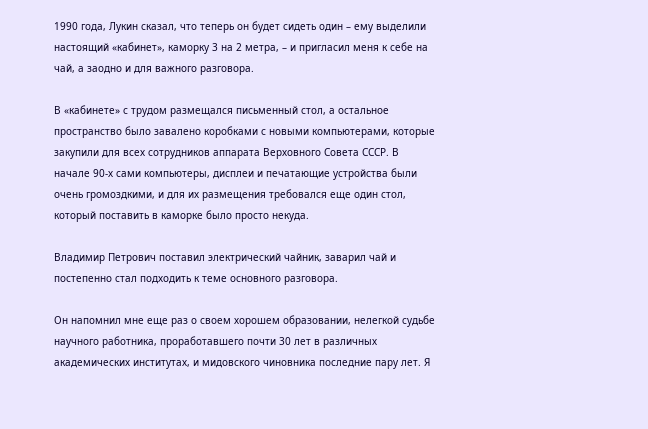1990 года, Лукин сказал, что теперь он будет сидеть один – ему выделили настоящий «кабинет», каморку 3 на 2 метра, – и пригласил меня к себе на чай, а заодно и для важного разговора.

В «кабинете» с трудом размещался письменный стол, а остальное пространство было завалено коробками с новыми компьютерами, которые закупили для всех сотрудников аппарата Верховного Совета СССР. В начале 90-х сами компьютеры, дисплеи и печатающие устройства были очень громоздкими, и для их размещения требовался еще один стол, который поставить в каморке было просто некуда.

Владимир Петрович поставил электрический чайник, заварил чай и постепенно стал подходить к теме основного разговора.

Он напомнил мне еще раз о своем хорошем образовании, нелегкой судьбе научного работника, проработавшего почти 30 лет в различных академических институтах, и мидовского чиновника последние пару лет. Я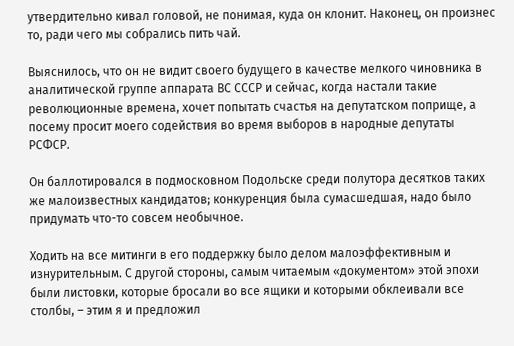утвердительно кивал головой, не понимая, куда он клонит. Наконец, он произнес то, ради чего мы собрались пить чай.

Выяснилось, что он не видит своего будущего в качестве мелкого чиновника в аналитической группе аппарата ВС СССР и сейчас, когда настали такие революционные времена, хочет попытать счастья на депутатском поприще, а посему просит моего содействия во время выборов в народные депутаты РСФСР.

Он баллотировался в подмосковном Подольске среди полутора десятков таких же малоизвестных кандидатов; конкуренция была сумасшедшая, надо было придумать что-то совсем необычное.

Ходить на все митинги в его поддержку было делом малоэффективным и изнурительным. С другой стороны, самым читаемым «документом» этой эпохи были листовки, которые бросали во все ящики и которыми обклеивали все столбы, – этим я и предложил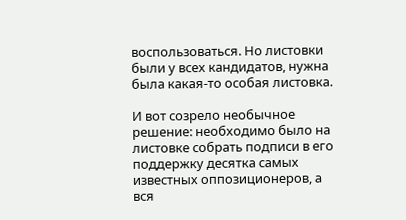воспользоваться. Но листовки были у всех кандидатов, нужна была какая-то особая листовка.

И вот созрело необычное решение: необходимо было на листовке собрать подписи в его поддержку десятка самых известных оппозиционеров, а вся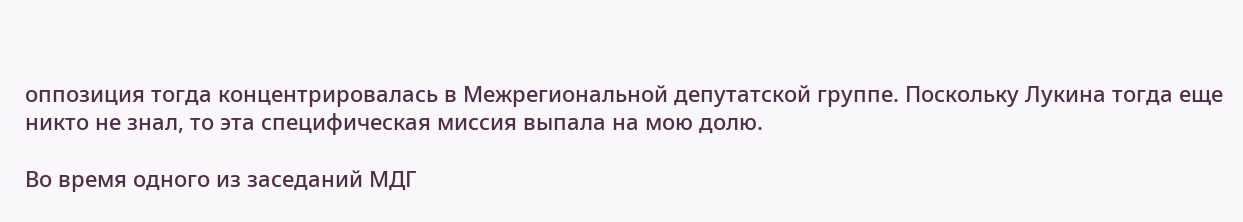оппозиция тогда концентрировалась в Межрегиональной депутатской группе. Поскольку Лукина тогда еще никто не знал, то эта специфическая миссия выпала на мою долю.

Во время одного из заседаний МДГ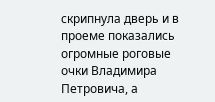скрипнула дверь и в проеме показались огромные роговые очки Владимира Петровича, а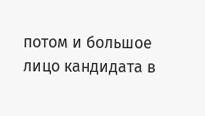потом и большое лицо кандидата в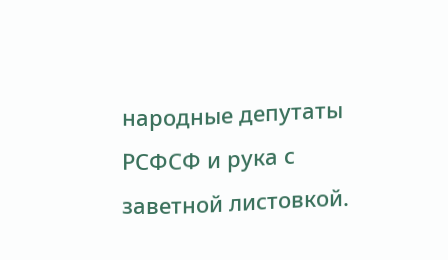народные депутаты РСФСФ и рука с заветной листовкой.